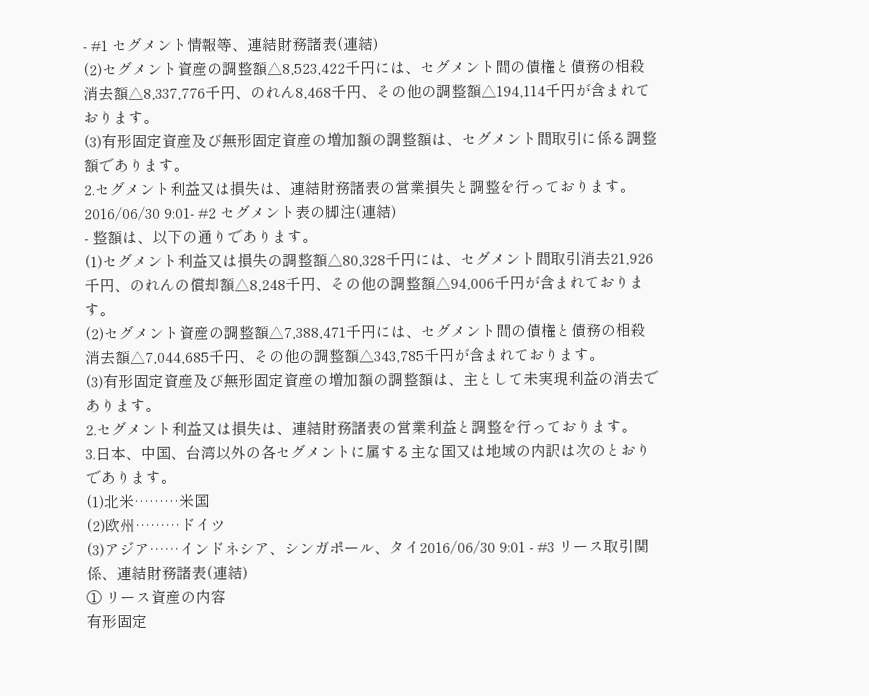- #1 セグメント情報等、連結財務諸表(連結)
(2)セグメント資産の調整額△8,523,422千円には、セグメント間の債権と債務の相殺消去額△8,337,776千円、のれん8,468千円、その他の調整額△194,114千円が含まれております。
(3)有形固定資産及び無形固定資産の増加額の調整額は、セグメント間取引に係る調整額であります。
2.セグメント利益又は損失は、連結財務諸表の営業損失と調整を行っております。
2016/06/30 9:01- #2 セグメント表の脚注(連結)
- 整額は、以下の通りであります。
(1)セグメント利益又は損失の調整額△80,328千円には、セグメント間取引消去21,926千円、のれんの償却額△8,248千円、その他の調整額△94,006千円が含まれております。
(2)セグメント資産の調整額△7,388,471千円には、セグメント間の債権と債務の相殺消去額△7,044,685千円、その他の調整額△343,785千円が含まれております。
(3)有形固定資産及び無形固定資産の増加額の調整額は、主として未実現利益の消去であります。
2.セグメント利益又は損失は、連結財務諸表の営業利益と調整を行っております。
3.日本、中国、台湾以外の各セグメントに属する主な国又は地域の内訳は次のとおりであります。
(1)北米………米国
(2)欧州………ドイツ
(3)アジア……インドネシア、シンガポール、タイ2016/06/30 9:01 - #3 リース取引関係、連結財務諸表(連結)
① リース資産の内容
有形固定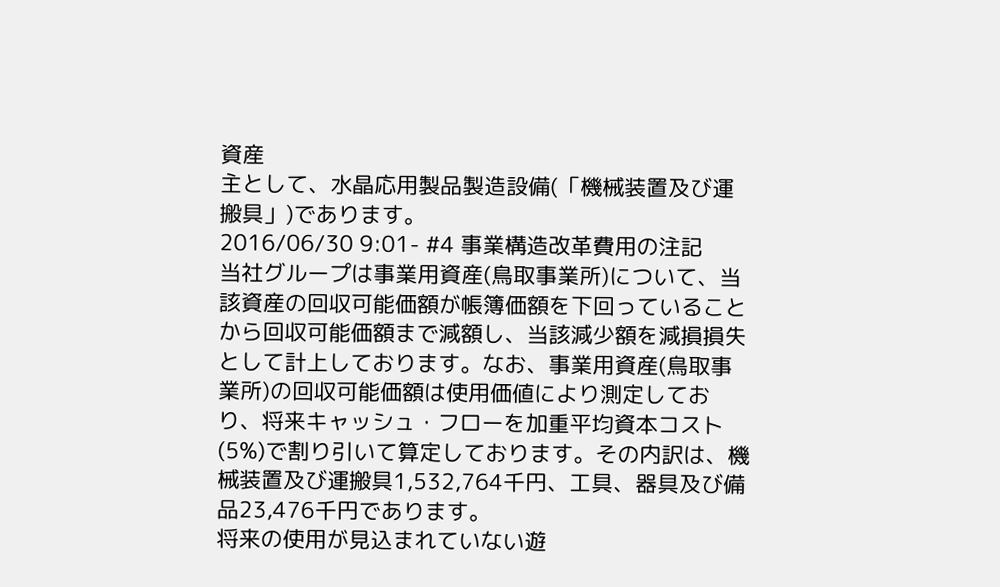資産
主として、水晶応用製品製造設備(「機械装置及び運搬具」)であります。
2016/06/30 9:01- #4 事業構造改革費用の注記
当社グループは事業用資産(鳥取事業所)について、当該資産の回収可能価額が帳簿価額を下回っていることから回収可能価額まで減額し、当該減少額を減損損失として計上しております。なお、事業用資産(鳥取事業所)の回収可能価額は使用価値により測定しており、将来キャッシュ・フローを加重平均資本コスト(5%)で割り引いて算定しております。その内訳は、機械装置及び運搬具1,532,764千円、工具、器具及び備品23,476千円であります。
将来の使用が見込まれていない遊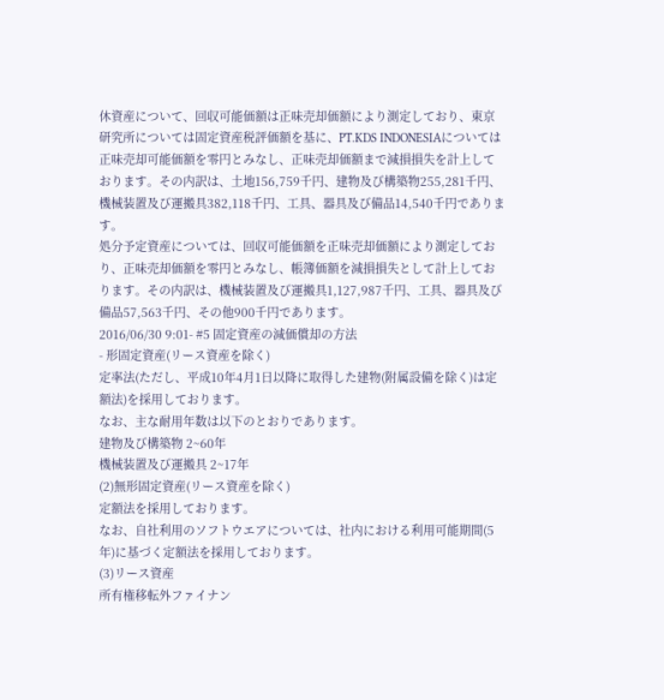休資産について、回収可能価額は正味売却価額により測定しており、東京研究所については固定資産税評価額を基に、PT.KDS INDONESIAについては正味売却可能価額を零円とみなし、正味売却価額まで減損損失を計上しております。その内訳は、土地156,759千円、建物及び構築物255,281千円、機械装置及び運搬具382,118千円、工具、器具及び備品14,540千円であります。
処分予定資産については、回収可能価額を正味売却価額により測定しており、正味売却価額を零円とみなし、帳簿価額を減損損失として計上しております。その内訳は、機械装置及び運搬具1,127,987千円、工具、器具及び備品57,563千円、その他900千円であります。
2016/06/30 9:01- #5 固定資産の減価償却の方法
- 形固定資産(リース資産を除く)
定率法(ただし、平成10年4月1日以降に取得した建物(附属設備を除く)は定額法)を採用しております。
なお、主な耐用年数は以下のとおりであります。
建物及び構築物 2~60年
機械装置及び運搬具 2~17年
(2)無形固定資産(リース資産を除く)
定額法を採用しております。
なお、自社利用のソフトウエアについては、社内における利用可能期間(5年)に基づく定額法を採用しております。
(3)リース資産
所有権移転外ファイナン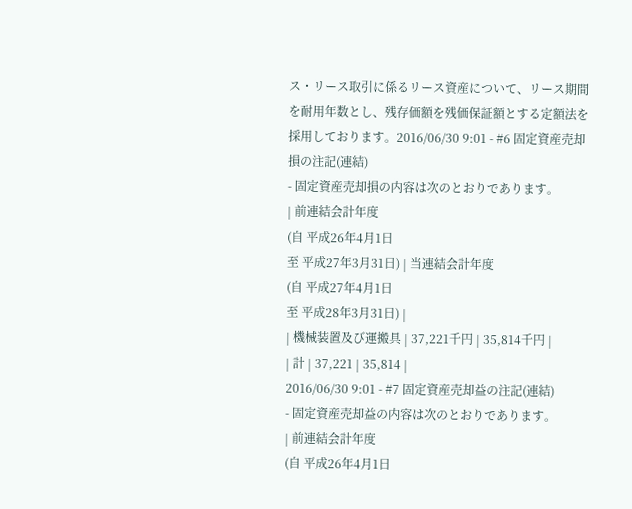ス・リース取引に係るリース資産について、リース期間を耐用年数とし、残存価額を残価保証額とする定額法を採用しております。2016/06/30 9:01 - #6 固定資産売却損の注記(連結)
- 固定資産売却損の内容は次のとおりであります。
| 前連結会計年度
(自 平成26年4月1日
至 平成27年3月31日) | 当連結会計年度
(自 平成27年4月1日
至 平成28年3月31日) |
| 機械装置及び運搬具 | 37,221千円 | 35,814千円 |
| 計 | 37,221 | 35,814 |
2016/06/30 9:01 - #7 固定資産売却益の注記(連結)
- 固定資産売却益の内容は次のとおりであります。
| 前連結会計年度
(自 平成26年4月1日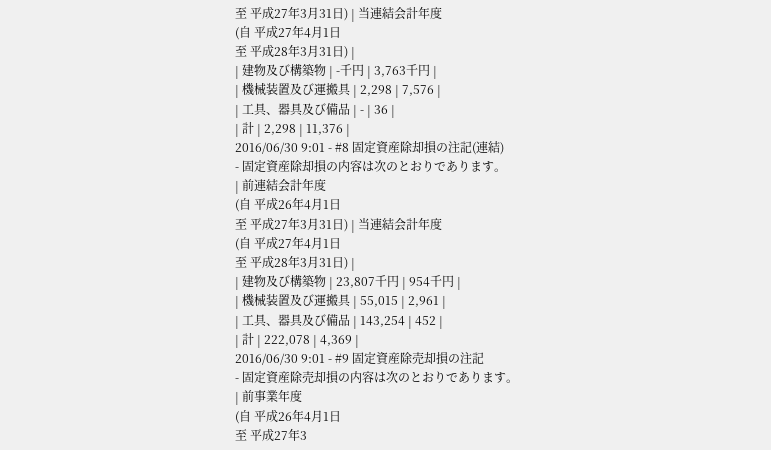至 平成27年3月31日) | 当連結会計年度
(自 平成27年4月1日
至 平成28年3月31日) |
| 建物及び構築物 | -千円 | 3,763千円 |
| 機械装置及び運搬具 | 2,298 | 7,576 |
| 工具、器具及び備品 | - | 36 |
| 計 | 2,298 | 11,376 |
2016/06/30 9:01 - #8 固定資産除却損の注記(連結)
- 固定資産除却損の内容は次のとおりであります。
| 前連結会計年度
(自 平成26年4月1日
至 平成27年3月31日) | 当連結会計年度
(自 平成27年4月1日
至 平成28年3月31日) |
| 建物及び構築物 | 23,807千円 | 954千円 |
| 機械装置及び運搬具 | 55,015 | 2,961 |
| 工具、器具及び備品 | 143,254 | 452 |
| 計 | 222,078 | 4,369 |
2016/06/30 9:01 - #9 固定資産除売却損の注記
- 固定資産除売却損の内容は次のとおりであります。
| 前事業年度
(自 平成26年4月1日
至 平成27年3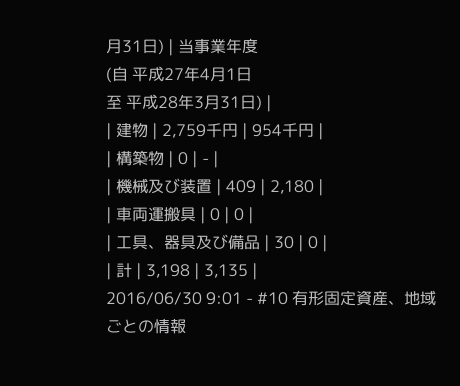月31日) | 当事業年度
(自 平成27年4月1日
至 平成28年3月31日) |
| 建物 | 2,759千円 | 954千円 |
| 構築物 | 0 | - |
| 機械及び装置 | 409 | 2,180 |
| 車両運搬具 | 0 | 0 |
| 工具、器具及び備品 | 30 | 0 |
| 計 | 3,198 | 3,135 |
2016/06/30 9:01 - #10 有形固定資産、地域ごとの情報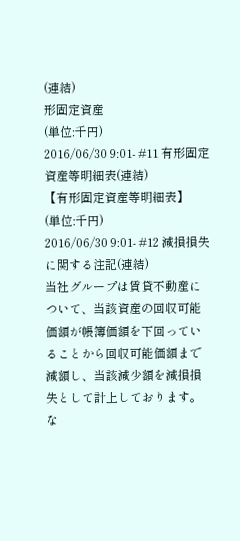(連結)
形固定資産
(単位:千円)
2016/06/30 9:01- #11 有形固定資産等明細表(連結)
【有形固定資産等明細表】
(単位:千円)
2016/06/30 9:01- #12 減損損失に関する注記(連結)
当社グループは賃貸不動産について、当該資産の回収可能価額が帳簿価額を下回っていることから回収可能価額まで減額し、当該減少額を減損損失として計上しております。な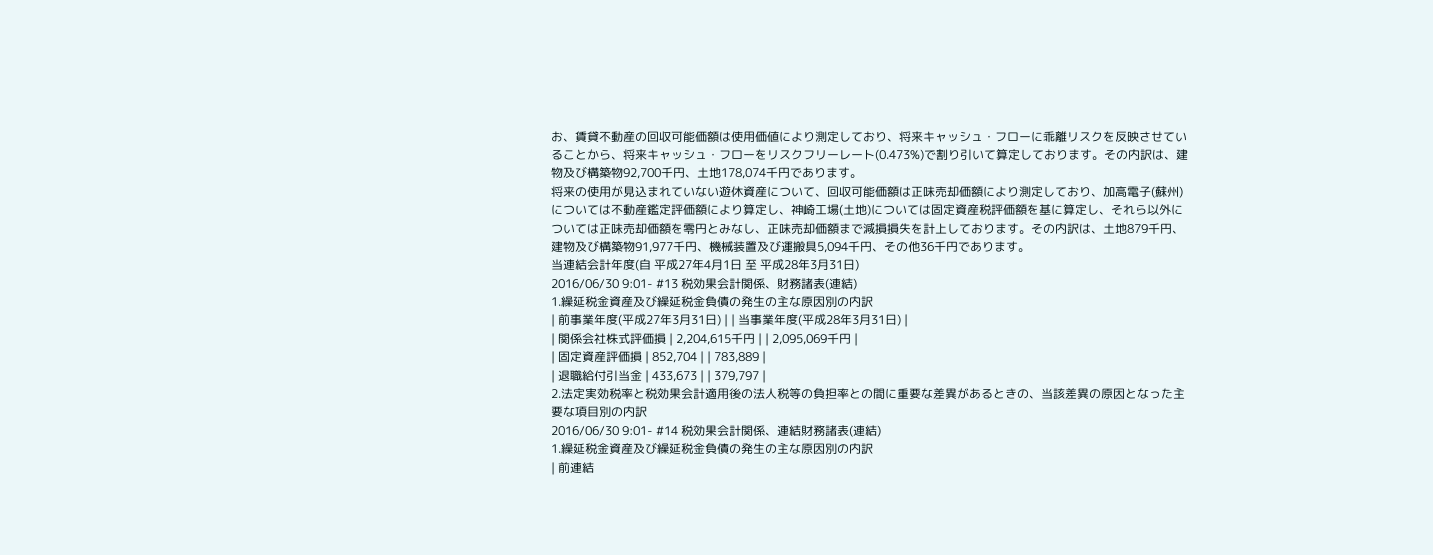お、賃貸不動産の回収可能価額は使用価値により測定しており、将来キャッシュ・フローに乖離リスクを反映させていることから、将来キャッシュ・フローをリスクフリーレート(0.473%)で割り引いて算定しております。その内訳は、建物及び構築物92,700千円、土地178,074千円であります。
将来の使用が見込まれていない遊休資産について、回収可能価額は正味売却価額により測定しており、加高電子(蘇州)については不動産鑑定評価額により算定し、神崎工場(土地)については固定資産税評価額を基に算定し、それら以外については正味売却価額を零円とみなし、正味売却価額まで減損損失を計上しております。その内訳は、土地879千円、建物及び構築物91,977千円、機械装置及び運搬具5,094千円、その他36千円であります。
当連結会計年度(自 平成27年4月1日 至 平成28年3月31日)
2016/06/30 9:01- #13 税効果会計関係、財務諸表(連結)
1.繰延税金資産及び繰延税金負債の発生の主な原因別の内訳
| 前事業年度(平成27年3月31日) | | 当事業年度(平成28年3月31日) |
| 関係会社株式評価損 | 2,204,615千円 | | 2,095,069千円 |
| 固定資産評価損 | 852,704 | | 783,889 |
| 退職給付引当金 | 433,673 | | 379,797 |
2.法定実効税率と税効果会計適用後の法人税等の負担率との間に重要な差異があるときの、当該差異の原因となった主要な項目別の内訳
2016/06/30 9:01- #14 税効果会計関係、連結財務諸表(連結)
1.繰延税金資産及び繰延税金負債の発生の主な原因別の内訳
| 前連結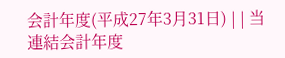会計年度(平成27年3月31日) | | 当連結会計年度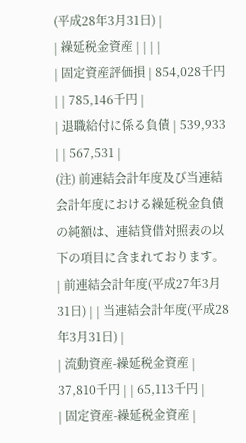(平成28年3月31日) |
| 繰延税金資産 | | | |
| 固定資産評価損 | 854,028千円 | | 785,146千円 |
| 退職給付に係る負債 | 539,933 | | 567,531 |
(注) 前連結会計年度及び当連結会計年度における繰延税金負債の純額は、連結貸借対照表の以下の項目に含まれております。
| 前連結会計年度(平成27年3月31日) | | 当連結会計年度(平成28年3月31日) |
| 流動資産-繰延税金資産 | 37,810千円 | | 65,113千円 |
| 固定資産-繰延税金資産 |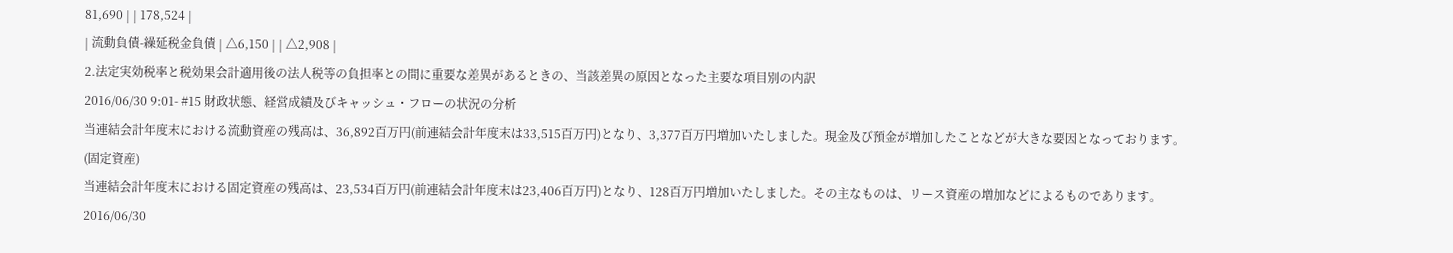81,690 | | 178,524 |
| 流動負債-繰延税金負債 | △6,150 | | △2,908 |
2.法定実効税率と税効果会計適用後の法人税等の負担率との間に重要な差異があるときの、当該差異の原因となった主要な項目別の内訳
2016/06/30 9:01- #15 財政状態、経営成績及びキャッシュ・フローの状況の分析
当連結会計年度末における流動資産の残高は、36,892百万円(前連結会計年度末は33,515百万円)となり、3,377百万円増加いたしました。現金及び預金が増加したことなどが大きな要因となっております。
(固定資産)
当連結会計年度末における固定資産の残高は、23,534百万円(前連結会計年度末は23,406百万円)となり、128百万円増加いたしました。その主なものは、リース資産の増加などによるものであります。
2016/06/30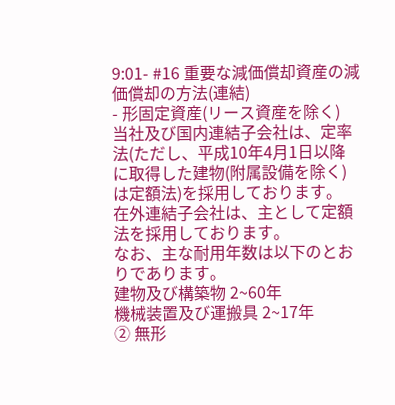9:01- #16 重要な減価償却資産の減価償却の方法(連結)
- 形固定資産(リース資産を除く)
当社及び国内連結子会社は、定率法(ただし、平成10年4月1日以降に取得した建物(附属設備を除く)は定額法)を採用しております。
在外連結子会社は、主として定額法を採用しております。
なお、主な耐用年数は以下のとおりであります。
建物及び構築物 2~60年
機械装置及び運搬具 2~17年
② 無形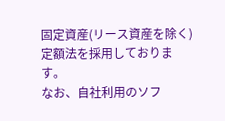固定資産(リース資産を除く)
定額法を採用しております。
なお、自社利用のソフ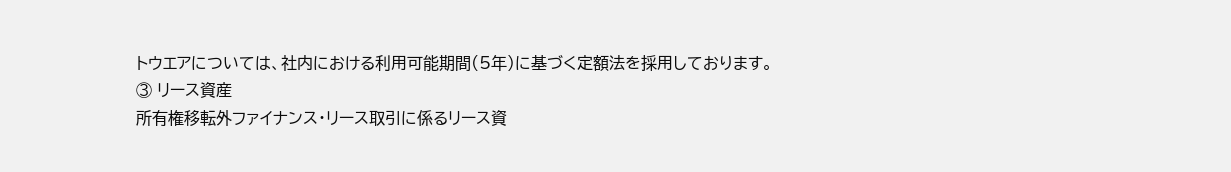トウエアについては、社内における利用可能期間(5年)に基づく定額法を採用しております。
③ リース資産
所有権移転外ファイナンス・リース取引に係るリース資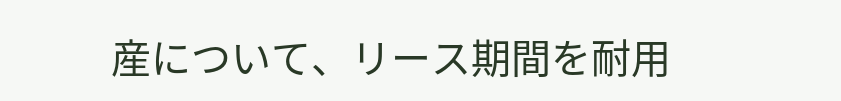産について、リース期間を耐用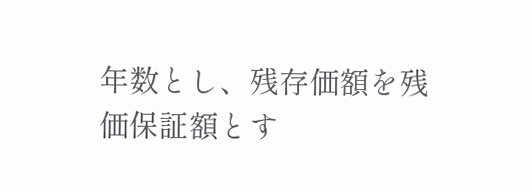年数とし、残存価額を残価保証額とす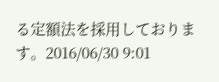る定額法を採用しております。2016/06/30 9:01